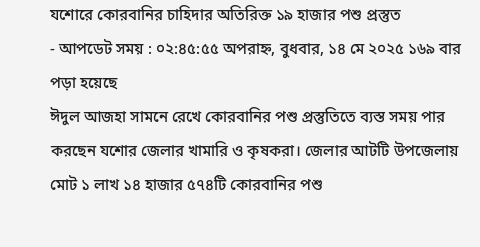যশোরে কোরবানির চাহিদার অতিরিক্ত ১৯ হাজার পশু প্রস্তুত
- আপডেট সময় : ০২:৪৫:৫৫ অপরাহ্ন, বুধবার, ১৪ মে ২০২৫ ১৬৯ বার পড়া হয়েছে
ঈদুল আজহা সামনে রেখে কোরবানির পশু প্রস্তুতিতে ব্যস্ত সময় পার করছেন যশোর জেলার খামারি ও কৃষকরা। জেলার আটটি উপজেলায় মোট ১ লাখ ১৪ হাজার ৫৭৪টি কোরবানির পশু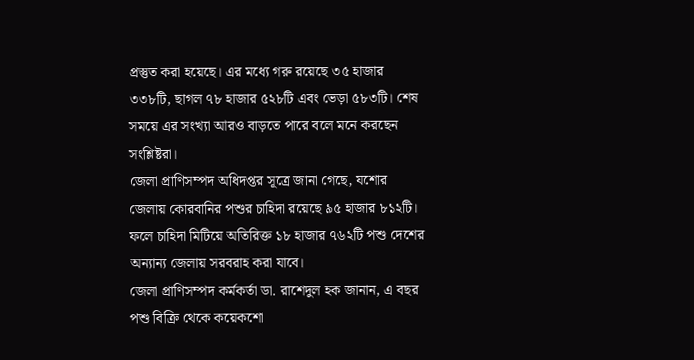প্রস্তুত করা হয়েছে। এর মধ্যে গরু রয়েছে ৩৫ হাজার ৩৩৮টি, ছাগল ৭৮ হাজার ৫২৮টি এবং ভেড়া ৫৮৩টি। শেষ সময়ে এর সংখ্যা আরও বাড়তে পারে বলে মনে করছেন সংশ্লিষ্টরা।
জেলা প্রাণিসম্পদ অধিদপ্তর সূত্রে জানা গেছে, যশোর জেলায় কোরবানির পশুর চাহিদা রয়েছে ৯৫ হাজার ৮১২টি। ফলে চাহিদা মিটিয়ে অতিরিক্ত ১৮ হাজার ৭৬২টি পশু দেশের অন্যান্য জেলায় সরবরাহ করা যাবে।
জেলা প্রাণিসম্পদ কর্মকর্তা ডা. রাশেদুল হক জানান, এ বছর পশু বিক্রি থেকে কয়েকশো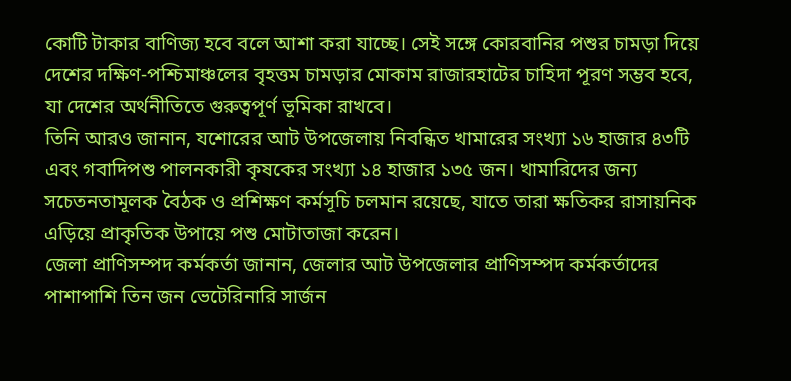কোটি টাকার বাণিজ্য হবে বলে আশা করা যাচ্ছে। সেই সঙ্গে কোরবানির পশুর চামড়া দিয়ে দেশের দক্ষিণ-পশ্চিমাঞ্চলের বৃহত্তম চামড়ার মোকাম রাজারহাটের চাহিদা পূরণ সম্ভব হবে, যা দেশের অর্থনীতিতে গুরুত্বপূর্ণ ভূমিকা রাখবে।
তিনি আরও জানান, যশোরের আট উপজেলায় নিবন্ধিত খামারের সংখ্যা ১৬ হাজার ৪৩টি এবং গবাদিপশু পালনকারী কৃষকের সংখ্যা ১৪ হাজার ১৩৫ জন। খামারিদের জন্য সচেতনতামূলক বৈঠক ও প্রশিক্ষণ কর্মসূচি চলমান রয়েছে, যাতে তারা ক্ষতিকর রাসায়নিক এড়িয়ে প্রাকৃতিক উপায়ে পশু মোটাতাজা করেন।
জেলা প্রাণিসম্পদ কর্মকর্তা জানান, জেলার আট উপজেলার প্রাণিসম্পদ কর্মকর্তাদের পাশাপাশি তিন জন ভেটেরিনারি সার্জন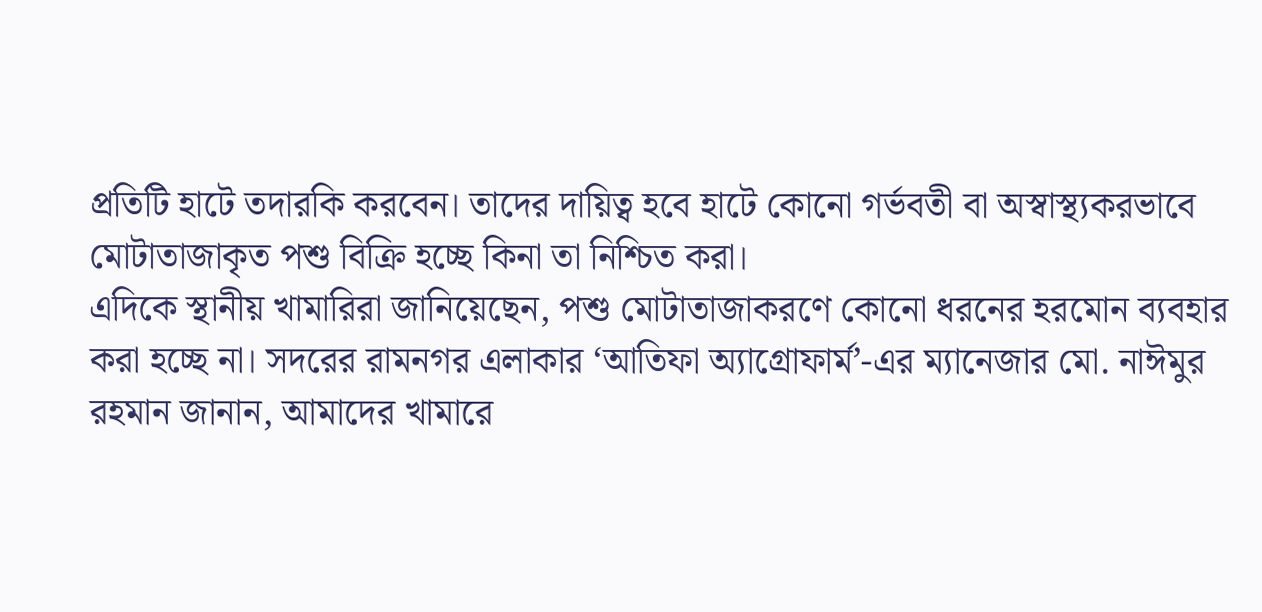প্রতিটি হাটে তদারকি করবেন। তাদের দায়িত্ব হবে হাটে কোনো গর্ভবতী বা অস্বাস্থ্যকরভাবে মোটাতাজাকৃত পশু বিক্রি হচ্ছে কিনা তা নিশ্চিত করা।
এদিকে স্থানীয় খামারিরা জানিয়েছেন, পশু মোটাতাজাকরণে কোনো ধরনের হরমোন ব্যবহার করা হচ্ছে না। সদরের রামনগর এলাকার ‘আতিফা অ্যাগ্রোফার্ম’-এর ম্যানেজার মো. নাঈমুর রহমান জানান, আমাদের খামারে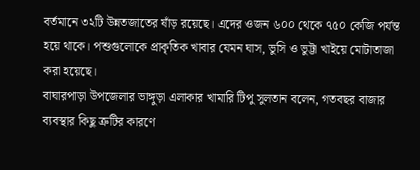বর্তমানে ৩২টি উন্নতজাতের ষাঁড় রয়েছে। এদের ওজন ৬০০ থেকে ৭৫০ কেজি পর্যন্ত হয়ে থাকে। পশুগুলোকে প্রাকৃতিক খাবার যেমন ঘাস, ভুসি ও ভুট্টা খাইয়ে মোটাতাজা করা হয়েছে।
বাঘারপাড়া উপজেলার ভাঙ্গুড়া এলাকার খামারি টিপু সুলতান বলেন, গতবছর বাজার ব্যবস্থার কিছু ত্রুটির কারণে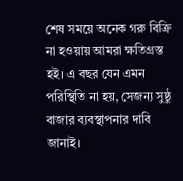শেষ সময়ে অনেক গরু বিক্রি না হওয়ায় আমরা ক্ষতিগ্রস্ত হই। এ বছর যেন এমন পরিস্থিতি না হয়, সেজন্য সুষ্ঠু বাজার ব্যবস্থাপনার দাবি জানাই।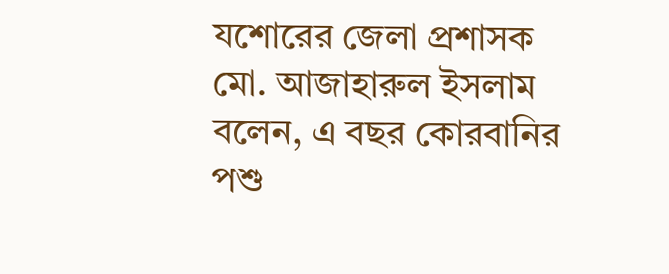যশোরের জেলা প্রশাসক মো. আজাহারুল ইসলাম বলেন, এ বছর কোরবানির পশু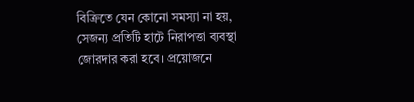বিক্রিতে যেন কোনো সমস্যা না হয়, সেজন্য প্রতিটি হাটে নিরাপত্তা ব্যবস্থা জোরদার করা হবে। প্রয়োজনে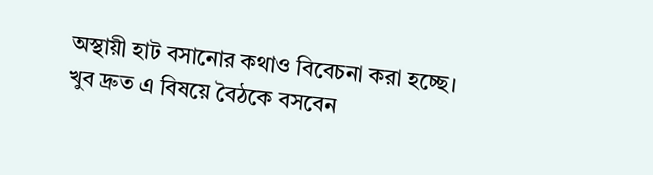অস্থায়ী হাট বসানোর কথাও বিবেচনা করা হচ্ছে। খুব দ্রুত এ বিষয়ে বৈঠকে বসবেন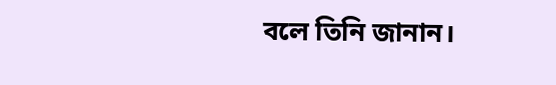বলে তিনি জানান।